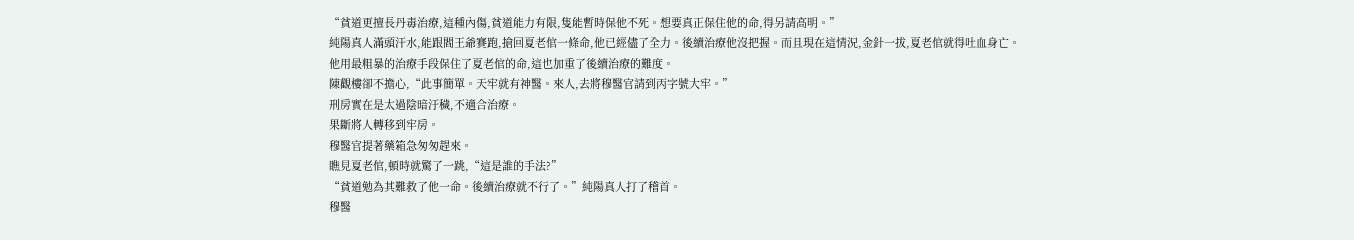“貧道更擅長丹毒治療,這種內傷,貧道能力有限,隻能暫時保他不死。想要真正保住他的命,得另請高明。”
純陽真人滿頭汗水,能跟閻王爺賽跑,搶回夏老倌一條命,他已經儘了全力。後續治療他沒把握。而且現在這情況,金針一拔,夏老倌就得吐血身亡。
他用最粗暴的治療手段保住了夏老倌的命,這也加重了後續治療的難度。
陳觀樓卻不擔心,“此事簡單。天牢就有神醫。來人,去將穆醫官請到丙字號大牢。”
刑房實在是太過陰暗汙穢,不適合治療。
果斷將人轉移到牢房。
穆醫官提著藥箱急匆匆趕來。
瞧見夏老倌,頓時就驚了一跳,“這是誰的手法?”
“貧道勉為其難救了他一命。後續治療就不行了。”純陽真人打了稽首。
穆醫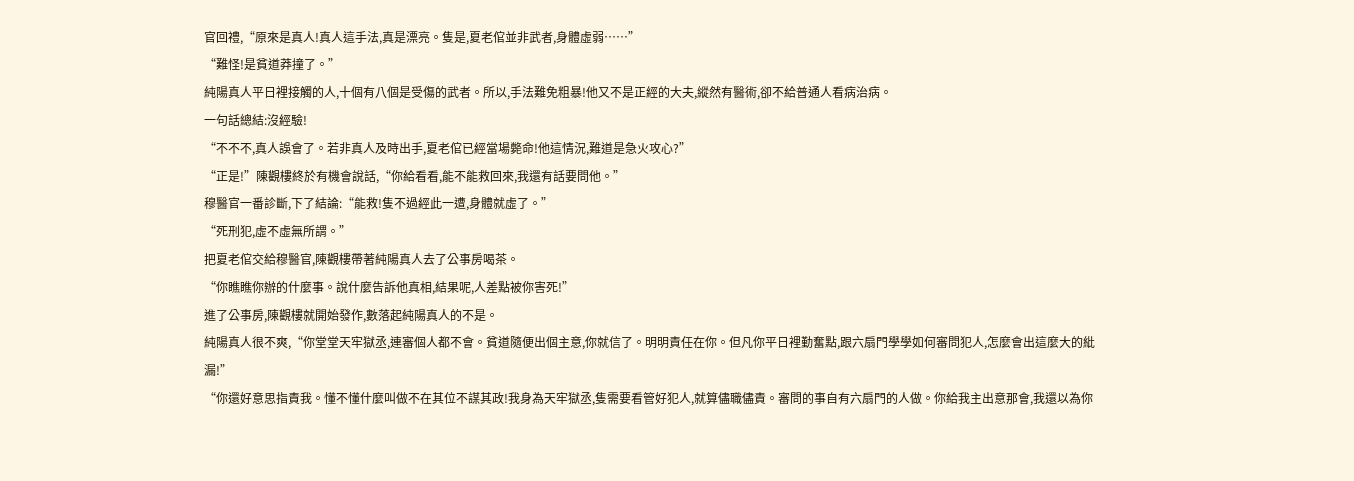官回禮,“原來是真人!真人這手法,真是漂亮。隻是,夏老倌並非武者,身體虛弱……”
“難怪!是貧道莽撞了。”
純陽真人平日裡接觸的人,十個有八個是受傷的武者。所以,手法難免粗暴!他又不是正經的大夫,縱然有醫術,卻不給普通人看病治病。
一句話總結:沒經驗!
“不不不,真人誤會了。若非真人及時出手,夏老倌已經當場斃命!他這情況,難道是急火攻心?”
“正是!”陳觀樓終於有機會說話,“你給看看,能不能救回來,我還有話要問他。”
穆醫官一番診斷,下了結論:“能救!隻不過經此一遭,身體就虛了。”
“死刑犯,虛不虛無所謂。”
把夏老倌交給穆醫官,陳觀樓帶著純陽真人去了公事房喝茶。
“你瞧瞧你辦的什麼事。說什麼告訴他真相,結果呢,人差點被你害死!”
進了公事房,陳觀樓就開始發作,數落起純陽真人的不是。
純陽真人很不爽,“你堂堂天牢獄丞,連審個人都不會。貧道隨便出個主意,你就信了。明明責任在你。但凡你平日裡勤奮點,跟六扇門學學如何審問犯人,怎麼會出這麼大的紕漏!”
“你還好意思指責我。懂不懂什麼叫做不在其位不謀其政!我身為天牢獄丞,隻需要看管好犯人,就算儘職儘責。審問的事自有六扇門的人做。你給我主出意那會,我還以為你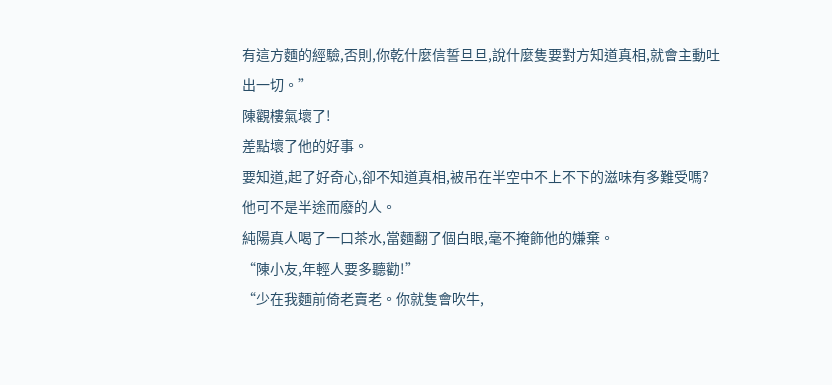有這方麵的經驗,否則,你乾什麼信誓旦旦,說什麼隻要對方知道真相,就會主動吐出一切。”
陳觀樓氣壞了!
差點壞了他的好事。
要知道,起了好奇心,卻不知道真相,被吊在半空中不上不下的滋味有多難受嗎?
他可不是半途而廢的人。
純陽真人喝了一口茶水,當麵翻了個白眼,毫不掩飾他的嫌棄。
“陳小友,年輕人要多聽勸!”
“少在我麵前倚老賣老。你就隻會吹牛,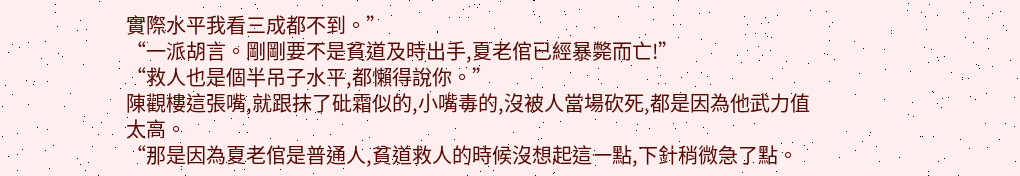實際水平我看三成都不到。”
“一派胡言。剛剛要不是貧道及時出手,夏老倌已經暴斃而亡!”
“救人也是個半吊子水平,都懶得說你。”
陳觀樓這張嘴,就跟抹了砒霜似的,小嘴毒的,沒被人當場砍死,都是因為他武力值太高。
“那是因為夏老倌是普通人,貧道救人的時候沒想起這一點,下針稍微急了點。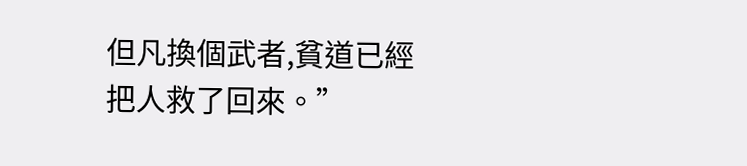但凡換個武者,貧道已經把人救了回來。”